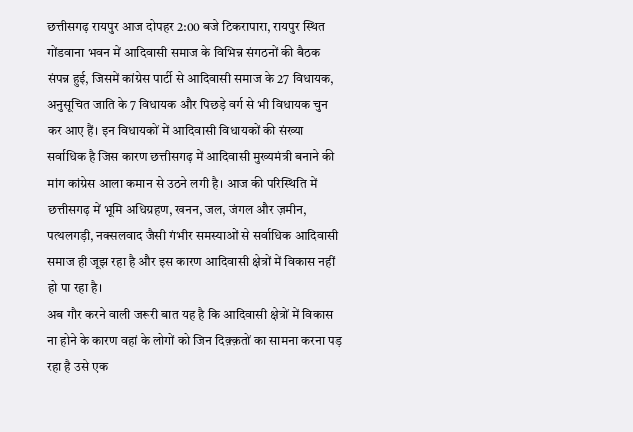छत्तीसगढ़ रायपुर आज दोपहर 2:00 बजे टिकरापारा, रायपुर स्थित गोंडवाना भवन में आदिवासी समाज के विभिन्न संगठनों की बैठक संपन्न हुई, जिसमें कांग्रेस पार्टी से आदिवासी समाज के 27 विधायक, अनुसूचित जाति के 7 विधायक और पिछड़े वर्ग से भी विधायक चुन कर आए हैं। इन विधायकों में आदिवासी विधायकों की संख्या सर्वाधिक है जिस कारण छत्तीसगढ़ में आदिवासी मुख्यमंत्री बनाने की मांग कांग्रेस आला कमान से उठने लगी है। आज की परिस्थिति में छत्तीसगढ़ में भूमि अधिग्रहण, खनन, जल, जंगल और ज़मीन, पत्थलगड़ी, नक्सलवाद जैसी गंभीर समस्याओं से सर्वाधिक आदिवासी समाज ही जूझ रहा है और इस कारण आदिवासी क्षेत्रों में विकास नहीं हो पा रहा है।
अब गौर करने वाली जरूरी बात यह है कि आदिवासी क्षेत्रों में विकास ना होने के कारण वहां के लोगों को जिन दिक़्क़तों का सामना करना पड़ रहा है उसे एक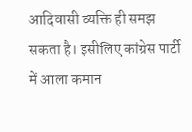आदिवासी व्यक्ति ही समझ सकता है। इसीलिए कांग्रेस पार्टी में आला कमान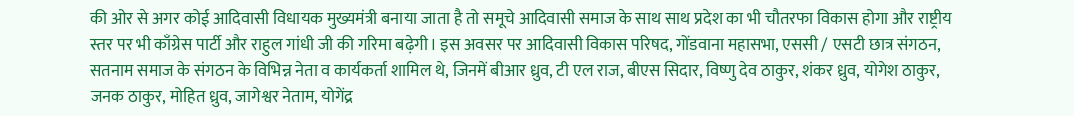की ओर से अगर कोई आदिवासी विधायक मुख्यमंत्री बनाया जाता है तो समूचे आदिवासी समाज के साथ साथ प्रदेश का भी चौतरफा विकास होगा और राष्ट्रीय स्तर पर भी काँग्रेस पार्टी और राहुल गांधी जी की गरिमा बढ़ेगी। इस अवसर पर आदिवासी विकास परिषद, गोंडवाना महासभा, एससी / एसटी छात्र संगठन, सतनाम समाज के संगठन के विभिन्न नेता व कार्यकर्ता शामिल थे, जिनमें बीआर ध्रुव, टी एल राज, बीएस सिदार, विष्णु देव ठाकुर, शंकर ध्रुव, योगेश ठाकुर, जनक ठाकुर, मोहित ध्रुव, जागेश्वर नेताम, योगेंद्र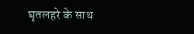घृतलहरे के साथ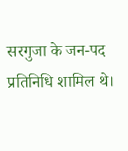सरगुजा के जन-पद प्रतिनिधि शामिल थे।